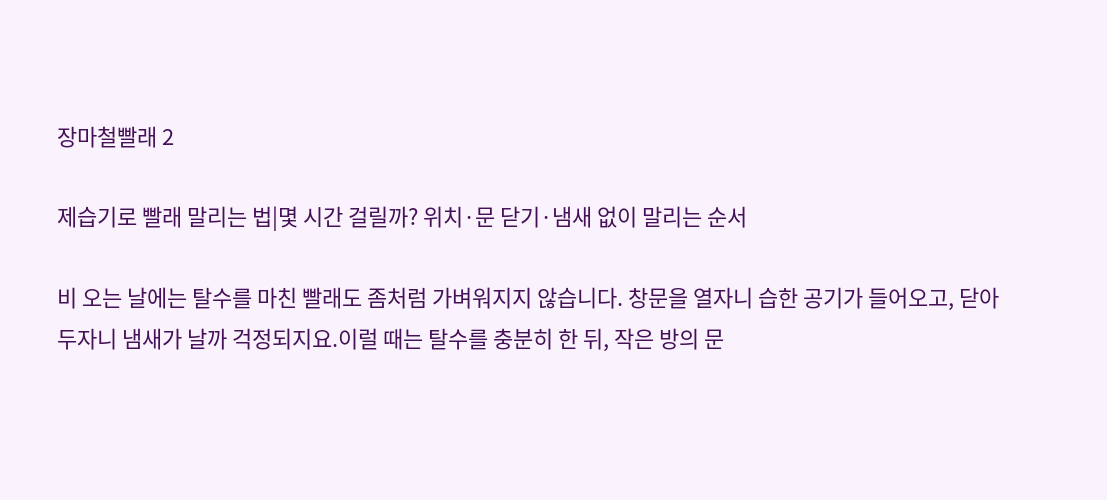장마철빨래 2

제습기로 빨래 말리는 법|몇 시간 걸릴까? 위치·문 닫기·냄새 없이 말리는 순서

비 오는 날에는 탈수를 마친 빨래도 좀처럼 가벼워지지 않습니다. 창문을 열자니 습한 공기가 들어오고, 닫아 두자니 냄새가 날까 걱정되지요.이럴 때는 탈수를 충분히 한 뒤, 작은 방의 문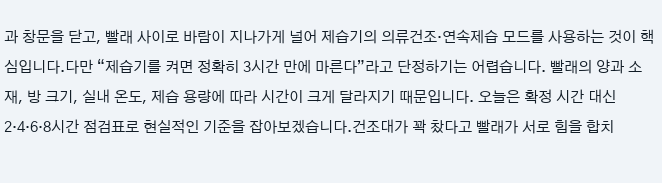과 창문을 닫고, 빨래 사이로 바람이 지나가게 널어 제습기의 의류건조·연속제습 모드를 사용하는 것이 핵심입니다.다만 “제습기를 켜면 정확히 3시간 만에 마른다”라고 단정하기는 어렵습니다. 빨래의 양과 소재, 방 크기, 실내 온도, 제습 용량에 따라 시간이 크게 달라지기 때문입니다. 오늘은 확정 시간 대신 2·4·6·8시간 점검표로 현실적인 기준을 잡아보겠습니다.건조대가 꽉 찼다고 빨래가 서로 힘을 합치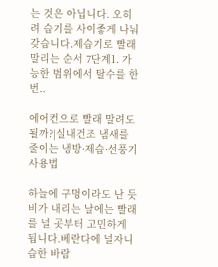는 것은 아닙니다. 오히려 습기를 사이좋게 나눠 갖습니다.제습기로 빨래 말리는 순서 7단계1. 가능한 범위에서 탈수를 한 번..

에어컨으로 빨래 말려도 될까?|실내건조 냄새를 줄이는 냉방·제습·선풍기 사용법

하늘에 구멍이라도 난 듯 비가 내리는 날에는 빨래를 널 곳부터 고민하게 됩니다.베란다에 널자니 습한 바람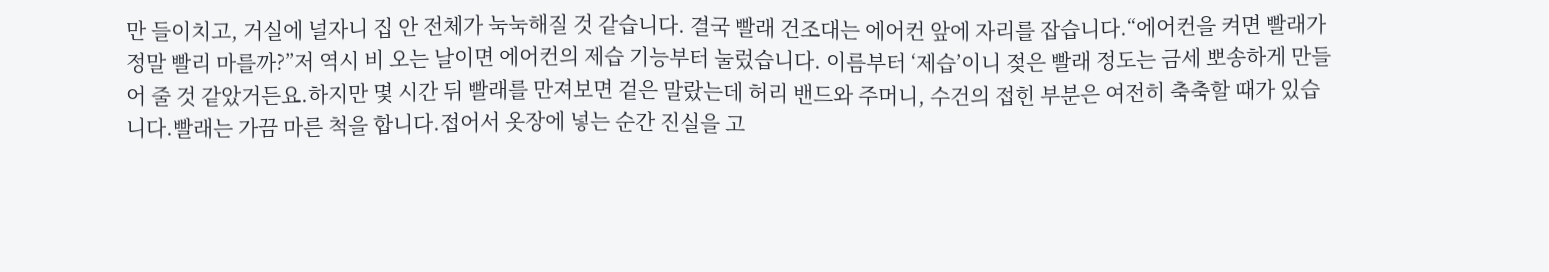만 들이치고, 거실에 널자니 집 안 전체가 눅눅해질 것 같습니다. 결국 빨래 건조대는 에어컨 앞에 자리를 잡습니다.“에어컨을 켜면 빨래가 정말 빨리 마를까?”저 역시 비 오는 날이면 에어컨의 제습 기능부터 눌렀습니다. 이름부터 ‘제습’이니 젖은 빨래 정도는 금세 뽀송하게 만들어 줄 것 같았거든요.하지만 몇 시간 뒤 빨래를 만져보면 겉은 말랐는데 허리 밴드와 주머니, 수건의 접힌 부분은 여전히 축축할 때가 있습니다.빨래는 가끔 마른 척을 합니다.접어서 옷장에 넣는 순간 진실을 고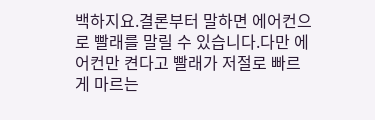백하지요.결론부터 말하면 에어컨으로 빨래를 말릴 수 있습니다.다만 에어컨만 켠다고 빨래가 저절로 빠르게 마르는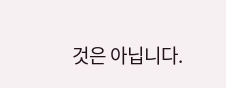것은 아닙니다.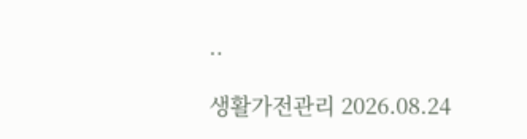..

생활가전관리 2026.08.24